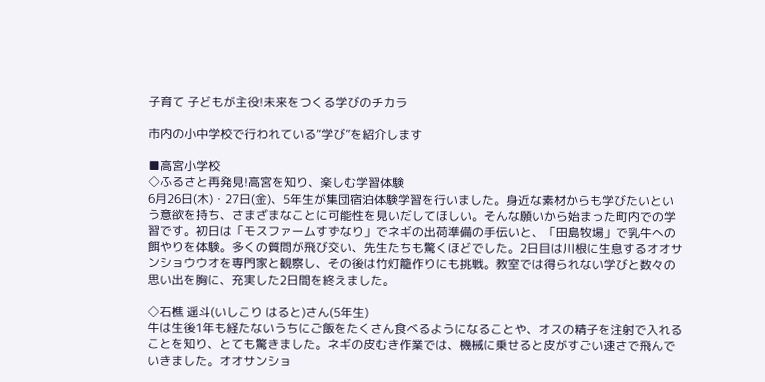子育て 子どもが主役!未来をつくる学びのチカラ

市内の小中学校で行われている“学び”を紹介します

■高宮小学校
◇ふるさと再発見!高宮を知り、楽しむ学習体験
6月26日(木)・27日(金)、5年生が集団宿泊体験学習を行いました。身近な素材からも学びたいという意欲を持ち、さまざまなことに可能性を見いだしてほしい。そんな願いから始まった町内での学習です。初日は「モスファームすずなり」でネギの出荷準備の手伝いと、「田島牧場」で乳牛への餌やりを体験。多くの質問が飛び交い、先生たちも驚くほどでした。2日目は川根に生息するオオサンショウウオを専門家と観察し、その後は竹灯籠作りにも挑戦。教室では得られない学びと数々の思い出を胸に、充実した2日間を終えました。

◇石樵 遥斗(いしこり はると)さん(5年生)
牛は生後1年も経たないうちにご飯をたくさん食べるようになることや、オスの精子を注射で入れることを知り、とても驚きました。ネギの皮むき作業では、機械に乗せると皮がすごい速さで飛んでいきました。オオサンショ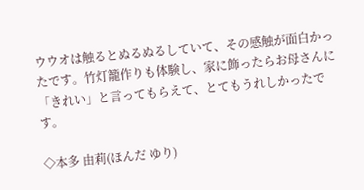ウウオは触るとぬるぬるしていて、その感触が面白かったです。竹灯籠作りも体験し、家に飾ったらお母さんに「きれい」と言ってもらえて、とてもうれしかったです。

◇本多 由莉(ほんだ ゆり)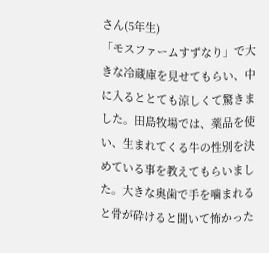さん(5年生)
「モスファームすずなり」で大きな冷蔵庫を見せてもらい、中に入るととても涼しくて驚きました。田島牧場では、薬品を使い、生まれてくる牛の性別を決めている事を教えてもらいました。大きな奥歯で手を噛まれると骨が砕けると聞いて怖かった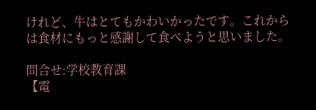けれど、牛はとてもかわいかったです。これからは食材にもっと感謝して食べようと思いました。

問合せ:学校教育課
【電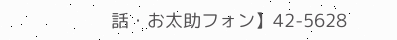話・お太助フォン】42-5628